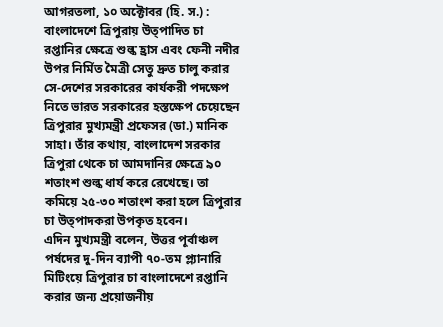আগরতলা, ১০ অক্টোবর (হি. স.) : বাংলাদেশে ত্রিপুরায় উত্পাদিত চা রপ্তানির ক্ষেত্রে শুল্ক হ্রাস এবং ফেনী নদীর উপর নির্মিত মৈত্রী সেতু দ্রুত চালু করার সে-দেশের সরকারের কার্যকরী পদক্ষেপ নিতে ভারত সরকারের হস্তক্ষেপ চেয়েছেন ত্রিপুরার মুখ্যমন্ত্রী প্রফেসর (ডা.) মানিক সাহা। তাঁর কথায়, বাংলাদেশ সরকার ত্রিপুরা থেকে চা আমদানির ক্ষেত্রে ৯০ শতাংশ শুল্ক ধার্য করে রেখেছে। তা কমিয়ে ২৫-৩০ শতাংশ করা হলে ত্রিপুরার চা উত্পাদকরা উপকৃত হবেন।
এদিন মুখ্যমন্ত্রী বলেন, উত্তর পূর্বাঞ্চল পর্ষদের দু-দিন ব্যাপী ৭০-তম প্ল্যানারি মিটিংয়ে ত্রিপুরার চা বাংলাদেশে রপ্তানি করার জন্য প্রয়োজনীয়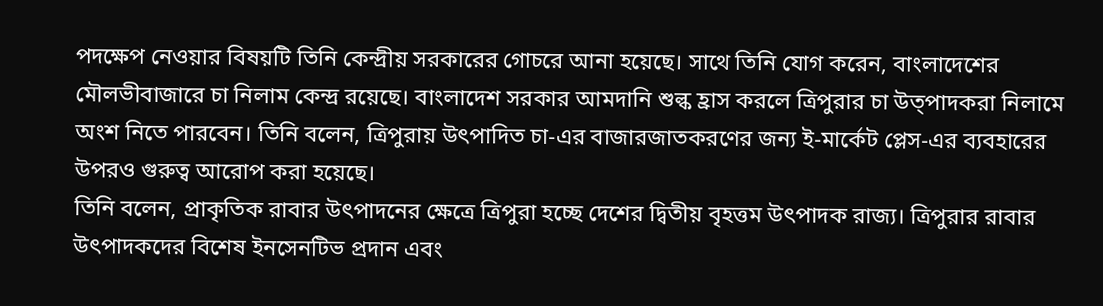পদক্ষেপ নেওয়ার বিষয়টি তিনি কেন্দ্রীয় সরকারের গোচরে আনা হয়েছে। সাথে তিনি যোগ করেন, বাংলাদেশের মৌলভীবাজারে চা নিলাম কেন্দ্র রয়েছে। বাংলাদেশ সরকার আমদানি শুল্ক হ্রাস করলে ত্রিপুরার চা উত্পাদকরা নিলামে অংশ নিতে পারবেন। তিনি বলেন, ত্রিপুরায় উৎপাদিত চা-এর বাজারজাতকরণের জন্য ই-মার্কেট প্লেস-এর ব্যবহারের উপরও গুরুত্ব আরোপ করা হয়েছে।
তিনি বলেন, প্রাকৃতিক রাবার উৎপাদনের ক্ষেত্রে ত্রিপুরা হচ্ছে দেশের দ্বিতীয় বৃহত্তম উৎপাদক রাজ্য। ত্রিপুরার রাবার উৎপাদকদের বিশেষ ইনসেনটিভ প্রদান এবং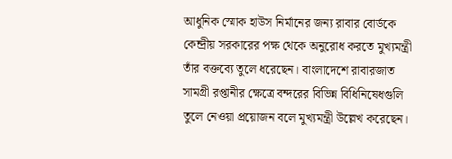আধুনিক স্মোক হাউস নির্মানের জন্য রাবার বোর্ডকে কেন্দ্রীয় সরকারের পক্ষ থেকে অনুরোধ করতে মুখ্যমন্ত্রী তাঁর বক্তব্যে তুলে ধরেছেন। বাংলাদেশে রাবারজাত সামগ্রী রপ্তানীর ক্ষেত্রে বন্দরের বিভিন্ন বিধিনিষেধগুলি তুলে নেওয়া প্রয়োজন বলে মুখ্যমন্ত্রী উল্লেখ করেছেন।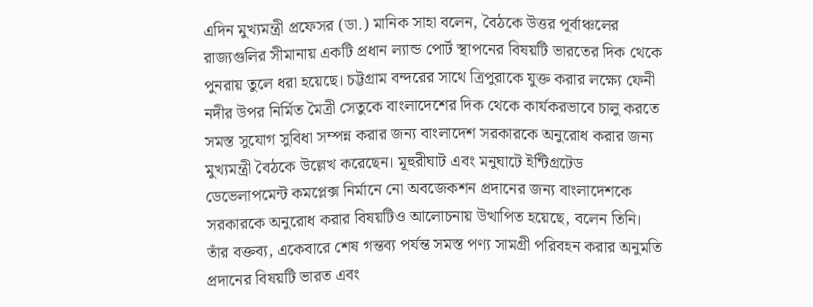এদিন মুখ্যমন্ত্রী প্রফেসর (ডা.) মানিক সাহা বলেন, বৈঠকে উত্তর পূর্বাঞ্চলের রাজ্যগুলির সীমানায় একটি প্রধান ল্যান্ড পোর্ট স্থাপনের বিষয়টি ভারতের দিক থেকে পুনরায় তুলে ধরা হয়েছে। চট্টগ্রাম বন্দরের সাথে ত্রিপুরাকে যুক্ত করার লক্ষ্যে ফেনী নদীর উপর নির্মিত মৈত্রী সেতুকে বাংলাদেশের দিক থেকে কার্যকরভাবে চালু করতে সমস্ত সুযোগ সুবিধা সম্পন্ন করার জন্য বাংলাদেশ সরকারকে অনুরোধ করার জন্য মুখ্যমন্ত্রী বৈঠকে উল্লেখ করেছেন। মূহুরীঘাট এবং মনুঘাটে ইন্টিগ্রটেড ডেভেলাপমেন্ট কমপ্লেক্স নির্মানে নো অবজেকশন প্রদানের জন্য বাংলাদেশকে সরকারকে অনুরোধ করার বিষয়টিও আলোচনায় উত্থাপিত হয়েছে, বলেন তিনি।
তাঁর বক্তব্য, একেবারে শেষ গন্তব্য পর্যন্ত সমস্ত পণ্য সামগ্রী পরিবহন করার অনুমতি প্রদানের বিষয়টি ভারত এবং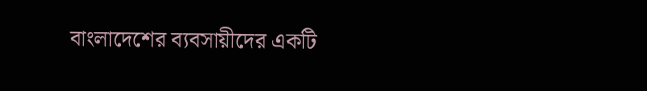বাংলাদেশের ব্যবসায়ীদের একটি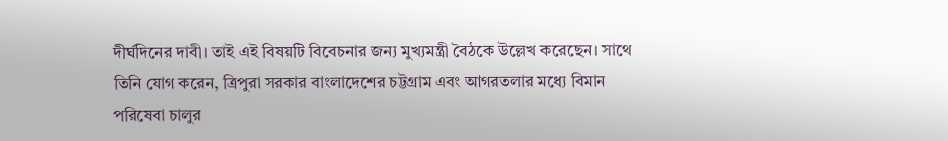দীর্ঘদিনের দাবী। তাই এই বিষয়টি বিবেচনার জন্য মুখ্যমন্ত্রী বৈঠকে উল্লেখ করেছেন। সাথে তিনি যোগ করেন, ত্রিপুরা সরকার বাংলাদেশের চট্টগ্রাম এবং আগরতলার মধ্যে বিমান পরিষেবা চালুর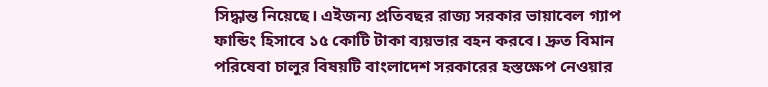সিদ্ধান্ত নিয়েছে। এইজন্য প্রতিবছর রাজ্য সরকার ভায়াবেল গ্যাপ ফান্ডিং হিসাবে ১৫ কোটি টাকা ব্যয়ভার বহন করবে। দ্রুত বিমান পরিষেবা চালুর বিষয়টি বাংলাদেশ সরকারের হস্তক্ষেপ নেওয়ার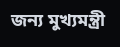জন্য মুখ্যমন্ত্রী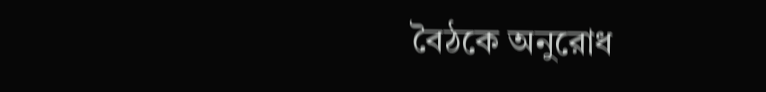বৈঠকে অনুরোধ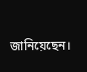জানিয়েছেন।